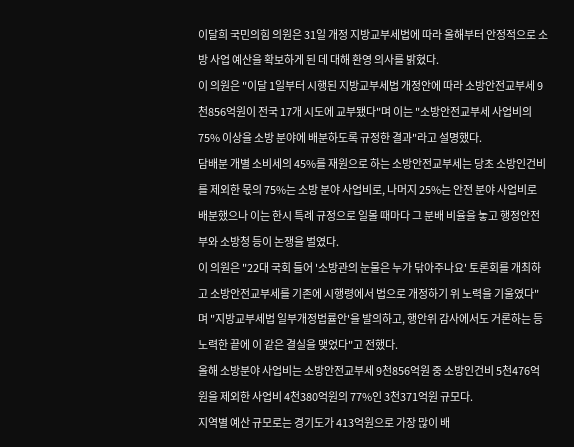이달희 국민의힘 의원은 31일 개정 지방교부세법에 따라 올해부터 안정적으로 소방 사업 예산을 확보하게 된 데 대해 환영 의사를 밝혔다.
이 의원은 "이달 1일부터 시행된 지방교부세법 개정안에 따라 소방안전교부세 9천856억원이 전국 17개 시도에 교부됐다"며 이는 "소방안전교부세 사업비의 75% 이상을 소방 분야에 배분하도록 규정한 결과"라고 설명했다.
담배분 개별 소비세의 45%를 재원으로 하는 소방안전교부세는 당초 소방인건비를 제외한 몫의 75%는 소방 분야 사업비로, 나머지 25%는 안전 분야 사업비로 배분했으나 이는 한시 특례 규정으로 일몰 때마다 그 분배 비율을 놓고 행정안전부와 소방청 등이 논쟁을 벌였다.
이 의원은 "22대 국회 들어 '소방관의 눈물은 누가 닦아주나요' 토론회를 개최하고 소방안전교부세를 기존에 시행령에서 법으로 개정하기 위 노력을 기울였다"며 "지방교부세법 일부개정법률안'을 발의하고, 행안위 감사에서도 거론하는 등 노력한 끝에 이 같은 결실을 맺었다"고 전했다.
올해 소방분야 사업비는 소방안전교부세 9천856억원 중 소방인건비 5천476억원을 제외한 사업비 4천380억원의 77%인 3천371억원 규모다.
지역별 예산 규모로는 경기도가 413억원으로 가장 많이 배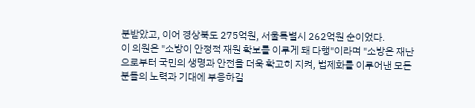분받았고, 이어 경상북도 275억원, 서울특별시 262억원 순이었다.
이 의원은 "소방이 안정적 재원 확보를 이루게 돼 다행"이라며 "소방은 재난으로부터 국민의 생명과 안전을 더욱 확고히 지켜, 법제화를 이루어낸 모든 분들의 노력과 기대에 부응하길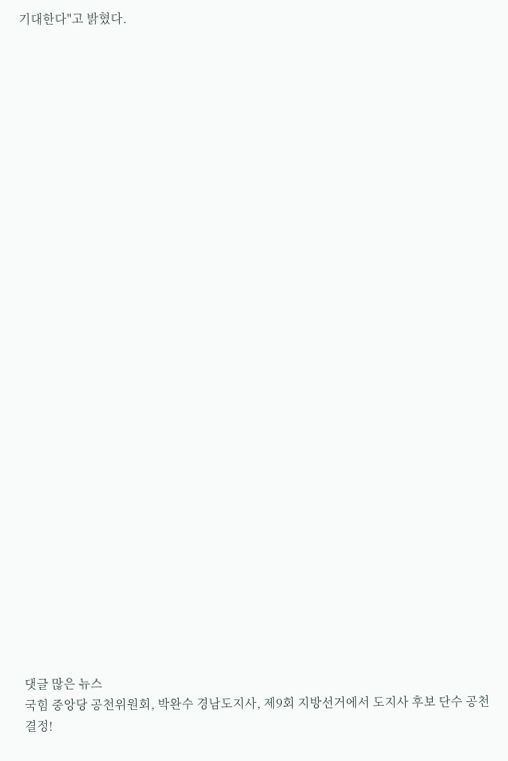기대한다"고 밝혔다.































댓글 많은 뉴스
국힘 중앙당 공천위원회, 박완수 경남도지사, 제9회 지방선거에서 도지사 후보 단수 공천 결정!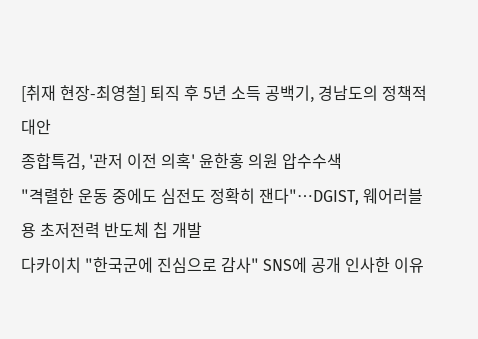[취재 현장-최영철] 퇴직 후 5년 소득 공백기, 경남도의 정책적 대안
종합특검, '관저 이전 의혹' 윤한홍 의원 압수수색
"격렬한 운동 중에도 심전도 정확히 잰다"…DGIST, 웨어러블용 초저전력 반도체 칩 개발
다카이치 "한국군에 진심으로 감사" SNS에 공개 인사한 이유